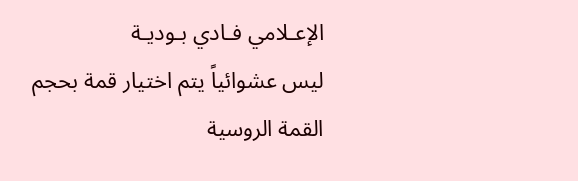الإعـلامي فـادي بـوديـة
ليس عشوائياً يتم اختيار قمة بحجم القمة الروسية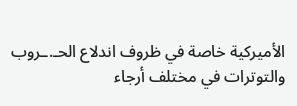الأميركية خاصة في ظروف اندلاع الحـ.ـروب والتوترات في مختلف أرجاء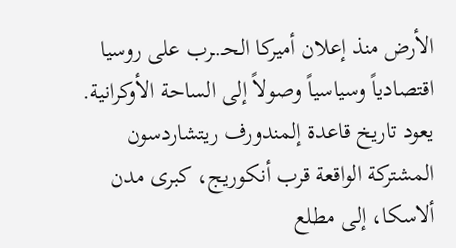الأرض منذ إعلان أميركا الحـ.ـرب على روسيا اقتصادياً وسياسياً وصولاً إلى الساحة الأوكرانية.
يعود تاريخ قاعدة إلمندورف ريتشاردسون المشتركة الواقعة قرب أنكوريج، كبرى مدن ألاسكا، إلى مطلع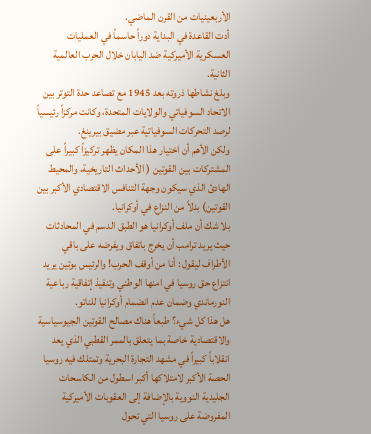الأربعينيات من القرن الماضي.
أدت القاعدة في البداية دوراً حاسماً في العمليات العسكرية الأميركية ضد اليابان خلال الحرب العالمية الثانية.
وبلغ نشاطها ذروته بعد 1945 مع تصاعد حدة التوتر بين الاتحاد السوفياتي والولايات المتحدة، وكانت مركزاً رئيسياً لرصد التحركات السوفياتية عبر مضيق بيرينغ.
ولكن الأهم أن اختيار هذا المكان يظهر تركيزاً كبيراً على المشتركات بين القوتين ( الأحداث التاريخية، والمحيط الهادئ الذي سيكون وجهة التنافس الاقتصادي الأكبر بين القوتين) بدلاً من النزاع في أوكرانيا.
بلا شك أن ملف أوكرانيا هو الطبق الدسم في المحادثات حيث يريد ترامب أن يخرج باتفاق ويفرضه على باقي الأطراف ليقول : أنا من أوقف الحرب! والرئيس بوتين يريد انتزاع حق روسيا في امنها الوطني وتنفيذ إتفاقية رباعية النورماندي وضمان عدم انضمام أوكرانيا للناتو.
هل هذا كل شيء؟ طبعاً هناك مصالح القوتين الجيوسياسية والاقتصادية خاصة بما يتعلق بالممر القطبي الذي يعد انقلاباً كبيراً في مشهد التجارة البحرية وتمتلك فيه روسيا الحصة الأكبر لامتلاكها أكبر اسطول من الكاسحات الجليدية النووية بالإضافة إلى العقوبات الأميركية المفروضة على روسيا التي تحول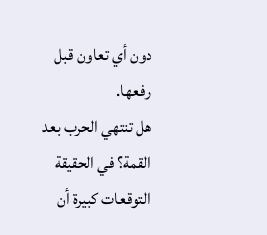دون أي تعاون قبل رفعها.
هل تنتهي الحرب بعد القمة؟ في الحقيقة التوقعات كبيرة أن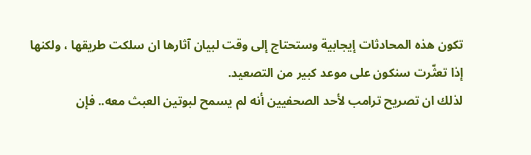تكون هذه المحادثات إيجابية وستحتاج إلى وقت لبيان آثارها ان سلكت طريقها ، ولكنها إذا تعثّرت سنكون على موعد كبير من التصعيد.
لذلك ان تصريح ترامب لأحد الصحفيين أنه لم يسمح لبوتين العبث معه.. فإن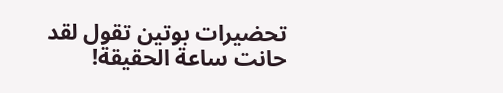تحضيرات بوتين تقول لقد حانت ساعة الحقيقة!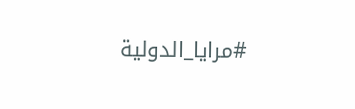#مرايا_الدولية